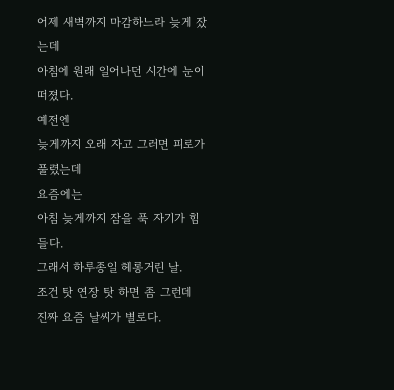어제 새벽까지 마감하느라 늦게 잤는데
아침에 원래 일어나던 시간에 눈이 떠졌다.
예전엔
늦게까지 오래 자고 그러면 피로가 풀렸는데
요즘에는
아침 늦게까지 잠을 푹 자기가 힘들다.
그래서 하루종일 헤롱거린 날.
조건 탓 연장 탓 하면 좀 그런데
진짜 요즘 날씨가 별로다.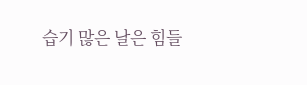습기 많은 날은 힘들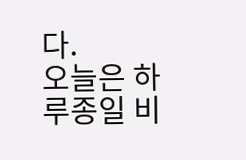다.
오늘은 하루종일 비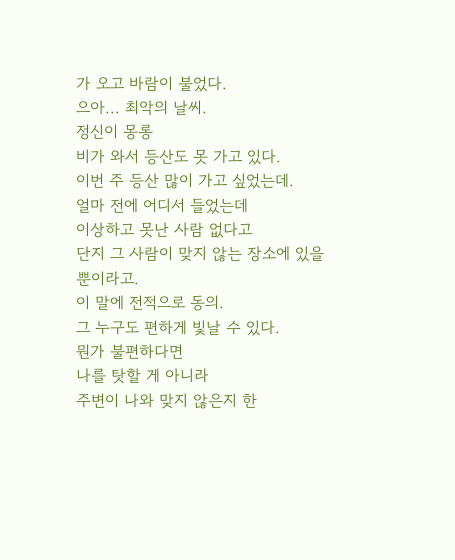가 오고 바람이 불었다.
으아... 최악의 날씨.
정신이 몽롱
비가 와서 등산도 못 가고 있다.
이번 주 등산 많이 가고 싶었는데.
얼마 전에 어디서 들었는데
이상하고 못난 사람 없다고
단지 그 사람이 맞지 않는 장소에 있을 뿐이라고.
이 말에 전적으로 동의.
그 누구도 편하게 빛날 수 있다.
뭔가 불편하다면
나를 탓할 게 아니라
주변이 나와 맞지 않은지 한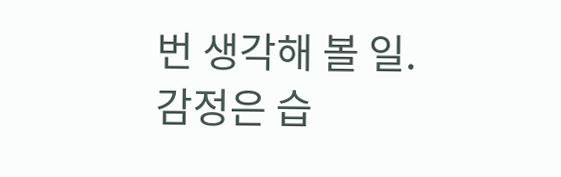번 생각해 볼 일.
감정은 습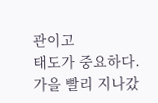관이고
태도가 중요하다.
가을 빨리 지나갔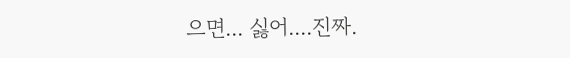으면... 싫어....진짜.